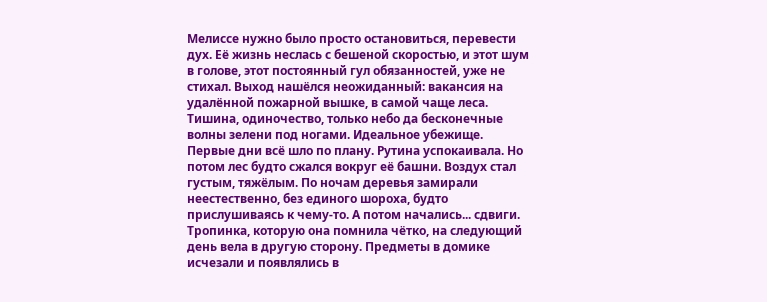Мелиссе нужно было просто остановиться, перевести дух. Её жизнь неслась с бешеной скоростью, и этот шум в голове, этот постоянный гул обязанностей, уже не стихал. Выход нашёлся неожиданный: вакансия на удалённой пожарной вышке, в самой чаще леса. Тишина, одиночество, только небо да бесконечные волны зелени под ногами. Идеальное убежище.
Первые дни всё шло по плану. Рутина успокаивала. Но потом лес будто сжался вокруг её башни. Воздух стал густым, тяжёлым. По ночам деревья замирали неестественно, без единого шороха, будто прислушиваясь к чему-то. А потом начались... сдвиги. Тропинка, которую она помнила чётко, на следующий день вела в другую сторону. Предметы в домике исчезали и появлялись в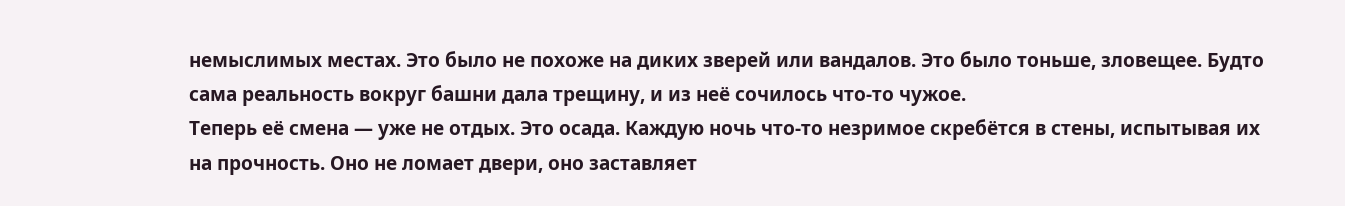немыслимых местах. Это было не похоже на диких зверей или вандалов. Это было тоньше, зловещее. Будто сама реальность вокруг башни дала трещину, и из неё сочилось что-то чужое.
Теперь её смена — уже не отдых. Это осада. Каждую ночь что-то незримое скребётся в стены, испытывая их на прочность. Оно не ломает двери, оно заставляет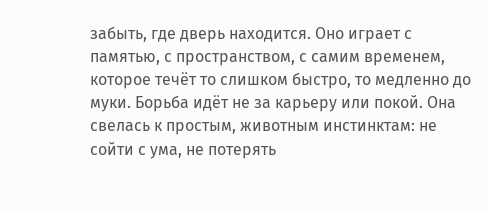забыть, где дверь находится. Оно играет с памятью, с пространством, с самим временем, которое течёт то слишком быстро, то медленно до муки. Борьба идёт не за карьеру или покой. Она свелась к простым, животным инстинктам: не сойти с ума, не потерять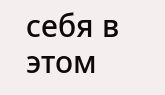себя в этом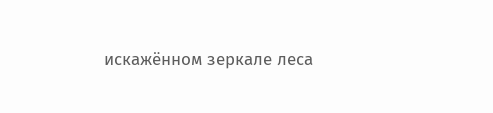искажённом зеркале леса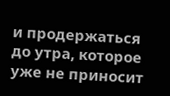и продержаться до утра, которое уже не приносит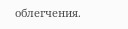облегчения.